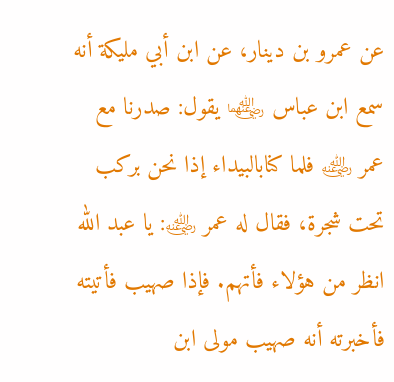عن عمرو بن دينار، عن ابن أبي مليكة أنه سمع ابن عباس ﵄ يقول: صدرنا مع عمر ﵁ فلما كنابالبيداء إذا نحن بركب تحت شجرة، فقال له عمر ﵁: يا عبد الله انظر من هؤلاء فأتهم. فإذا صهيب فأتيته فأخبرته أنه صهيب مولى ابن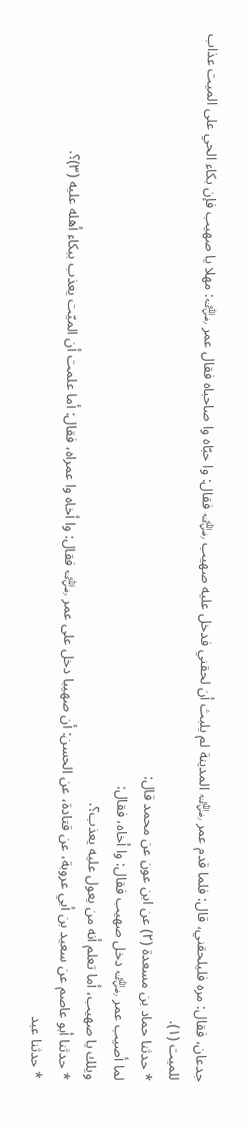جدعان، فقال: مره فليلحقني، قال: فلما قدم عمر ﵁ المدينة لم يلبث أن لحقني فدخل عليه صهيب ﵁ فقال: وا حبّاه وا صاحباه فقال عمر ﵁: مهلا يا صهيب فإن بكاء الحي على الميت عذاب للميت (١).
* حدثنا حماد بن مسعدة (٢) عن ابن عون عن محمد قال:
لما أصيب عمر ﵁ دخل صهيب فقال: وا أخاه، فقال:
ويلك يا صهيب، أما تعلم أنه من يعول عليه يعذب؟.
* حدثنا أبو عاصم عن سعيد بن أبي عروبة، عن قتادة، عن الحسن: أن صهيبا دخل على عمر ﵁ فقال: وا أخاه وا عمراه، فقال: أما علمت أن الميّت يعذب ببكاء أهله عليه (٣)؟.
* حدثنا عبد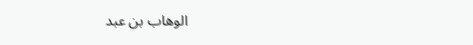الوهاب بن عبد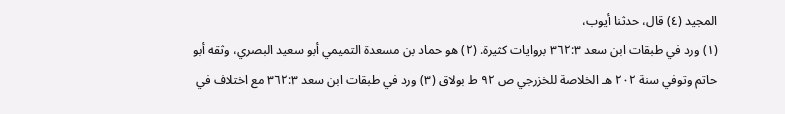المجيد (٤) قال، حدثنا أيوب،
(١) ورد في طبقات ابن سعد ٣٦٢:٣ بروايات كثيرة. (٢) هو حماد بن مسعدة التميمي أبو سعيد البصري، وثقه أبو حاتم وتوفي سنة ٢٠٢ هـ الخلاصة للخزرجي ص ٩٢ ط بولاق (٣) ورد في طبقات ابن سعد ٣٦٢:٣ مع اختلاف في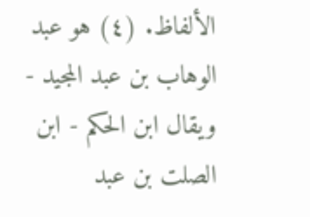الألفاظ. (٤) هو عبد الوهاب بن عبد المجيد - ويقال ابن الحكم - ابن الصلت بن عبد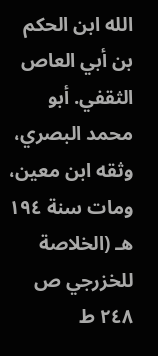الله ابن الحكم بن أبي العاص الثقفي. أبو محمد البصري، وثقه ابن معين، ومات سنة ١٩٤ هـ (الخلاصة للخزرجي ص ٢٤٨ ط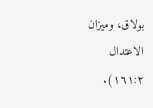بولاق، وميزان الاعتدال ١٦١:٢).